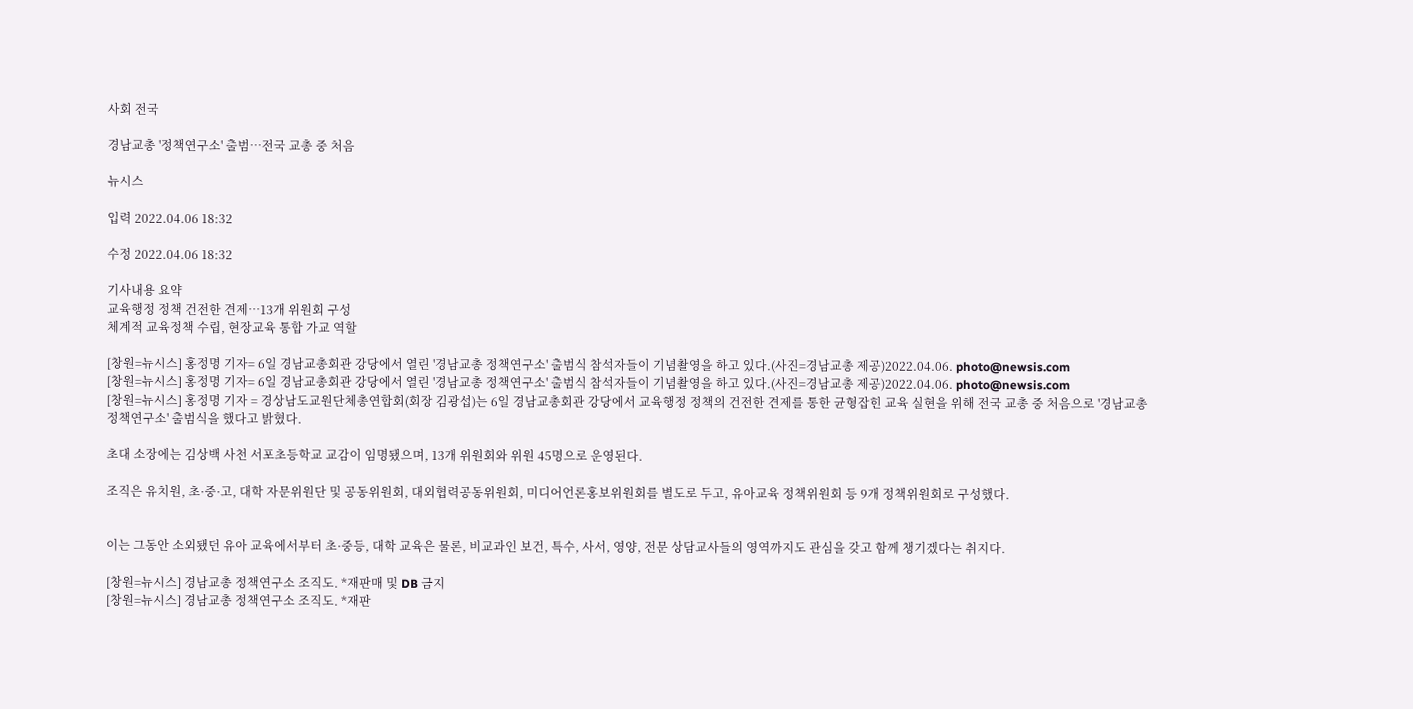사회 전국

경남교총 '정책연구소' 출범…전국 교총 중 처음

뉴시스

입력 2022.04.06 18:32

수정 2022.04.06 18:32

기사내용 요약
교육행정 정책 건전한 견제…13개 위원회 구성
체계적 교육정책 수립, 현장교육 통합 가교 역할

[창원=뉴시스] 홍정명 기자= 6일 경남교총회관 강당에서 열린 '경남교총 정책연구소' 출범식 참석자들이 기념촬영을 하고 있다.(사진=경남교총 제공)2022.04.06. photo@newsis.com
[창원=뉴시스] 홍정명 기자= 6일 경남교총회관 강당에서 열린 '경남교총 정책연구소' 출범식 참석자들이 기념촬영을 하고 있다.(사진=경남교총 제공)2022.04.06. photo@newsis.com
[창원=뉴시스] 홍정명 기자 = 경상남도교원단체총연합회(회장 김광섭)는 6일 경남교총회관 강당에서 교육행정 정책의 건전한 견제를 통한 균형잡힌 교육 실현을 위해 전국 교총 중 처음으로 '경남교총 정책연구소' 출범식을 했다고 밝혔다.

초대 소장에는 김상백 사천 서포초등학교 교감이 임명됐으며, 13개 위원회와 위원 45명으로 운영된다.

조직은 유치원, 초·중·고, 대학 자문위원단 및 공동위원회, 대외협력공동위원회, 미디어언론홍보위원회를 별도로 두고, 유아교육 정책위원회 등 9개 정책위원회로 구성했다.


이는 그동안 소외됐던 유아 교육에서부터 초·중등, 대학 교육은 물론, 비교과인 보건, 특수, 사서, 영양, 전문 상담교사들의 영역까지도 관심을 갖고 함께 챙기겠다는 취지다.

[창원=뉴시스] 경남교총 정책연구소 조직도. *재판매 및 DB 금지
[창원=뉴시스] 경남교총 정책연구소 조직도. *재판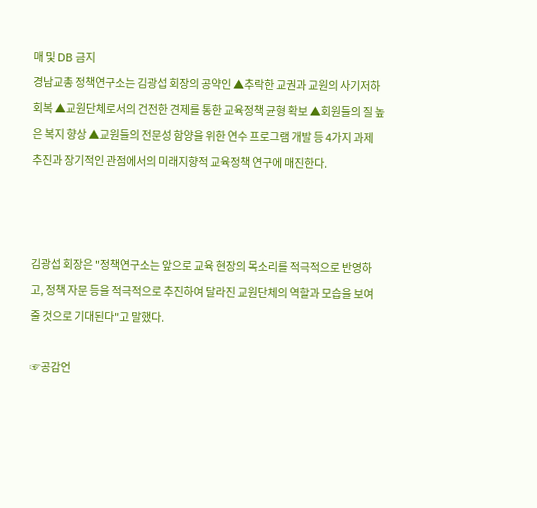매 및 DB 금지
경남교총 정책연구소는 김광섭 회장의 공약인 ▲추락한 교권과 교원의 사기저하 회복 ▲교원단체로서의 건전한 견제를 통한 교육정책 균형 확보 ▲회원들의 질 높은 복지 향상 ▲교원들의 전문성 함양을 위한 연수 프로그램 개발 등 4가지 과제 추진과 장기적인 관점에서의 미래지향적 교육정책 연구에 매진한다.



김광섭 회장은 "정책연구소는 앞으로 교육 현장의 목소리를 적극적으로 반영하고, 정책 자문 등을 적극적으로 추진하여 달라진 교원단체의 역할과 모습을 보여줄 것으로 기대된다"고 말했다.

☞공감언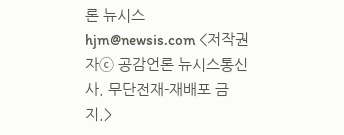론 뉴시스 hjm@newsis.com <저작권자ⓒ 공감언론 뉴시스통신사. 무단전재-재배포 금지.>